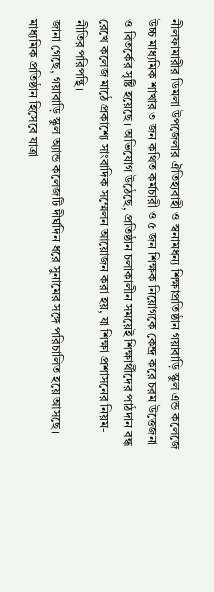নীলফামারীর ডিমলা উপজেলার ঐতিহ্যবাহী ও স্বনামধন্য শিক্ষাপ্রতিষ্ঠান গয়াবাড়ি স্কুল এন্ড কলেজে উচ্চ মাধ্যমিক শাখার ৩ জন কথিত কর্মচারী ও ৫ জন শিক্ষক নিয়োগকে কেন্দ্র করে চরম উত্তেজনা ও বিতর্কের সৃষ্টি হয়েছে। অভিযোগ উঠেছে, প্রতিষ্ঠান চলাকালীন সময়েই শিক্ষার্থীদের পাঠদান বন্ধ রেখে কলেজ মাঠে প্রকাশ্যে সাংবাদিক সম্মেলন আয়োজন করা হয়, যা শিক্ষা প্রশাসনের নিয়ম-নীতির পরিপন্থি।
জানা গেছে, গয়াবাড়ি স্কুল অ্যান্ড কলেজটি দীর্ঘদিন ধরে সুনামের সঙ্গে পরিচালিত হয়ে আসছে। মাধ্যমিক প্রতিষ্ঠান হিসেবে যাত্রা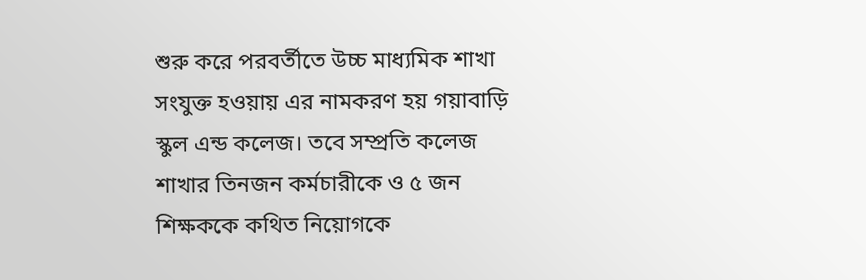শুরু করে পরবর্তীতে উচ্চ মাধ্যমিক শাখা সংযুক্ত হওয়ায় এর নামকরণ হয় গয়াবাড়ি স্কুল এন্ড কলেজ। তবে সম্প্রতি কলেজ শাখার তিনজন কর্মচারীকে ও ৫ জন শিক্ষককে কথিত নিয়োগকে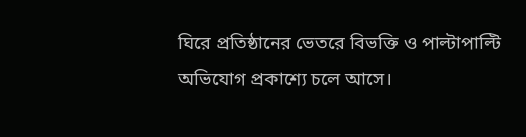ঘিরে প্রতিষ্ঠানের ভেতরে বিভক্তি ও পাল্টাপাল্টি অভিযোগ প্রকাশ্যে চলে আসে।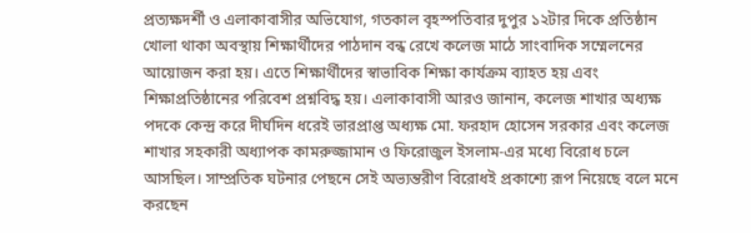প্রত্যক্ষদর্শী ও এলাকাবাসীর অভিযোগ, গতকাল বৃহস্পতিবার দুপুর ১২টার দিকে প্রতিষ্ঠান খোলা থাকা অবস্থায় শিক্ষার্থীদের পাঠদান বন্ধ রেখে কলেজ মাঠে সাংবাদিক সম্মেলনের আয়োজন করা হয়। এতে শিক্ষার্থীদের স্বাভাবিক শিক্ষা কার্যক্রম ব্যাহত হয় এবং শিক্ষাপ্রতিষ্ঠানের পরিবেশ প্রশ্নবিদ্ধ হয়। এলাকাবাসী আরও জানান, কলেজ শাখার অধ্যক্ষ পদকে কেন্দ্র করে দীর্ঘদিন ধরেই ভারপ্রাপ্ত অধ্যক্ষ মো. ফরহাদ হোসেন সরকার এবং কলেজ শাখার সহকারী অধ্যাপক কামরুজ্জামান ও ফিরোজুল ইসলাম-এর মধ্যে বিরোধ চলে আসছিল। সাম্প্রতিক ঘটনার পেছনে সেই অভ্যন্তরীণ বিরোধই প্রকাশ্যে রূপ নিয়েছে বলে মনে করছেন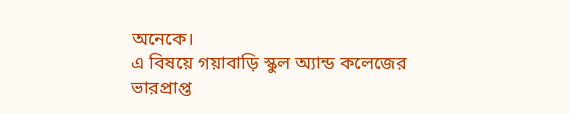অনেকে।
এ বিষয়ে গয়াবাড়ি স্কুল অ্যান্ড কলেজের ভারপ্রাপ্ত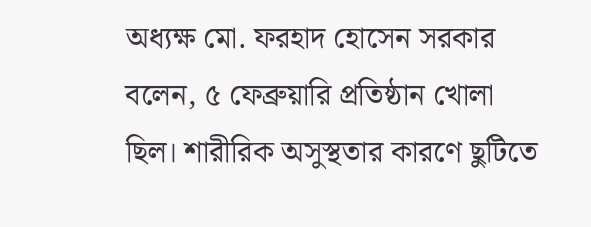অধ্যক্ষ মো. ফরহাদ হোসেন সরকার বলেন, ৫ ফেব্রুয়ারি প্রতিষ্ঠান খোলা ছিল। শারীরিক অসুস্থতার কারণে ছুটিতে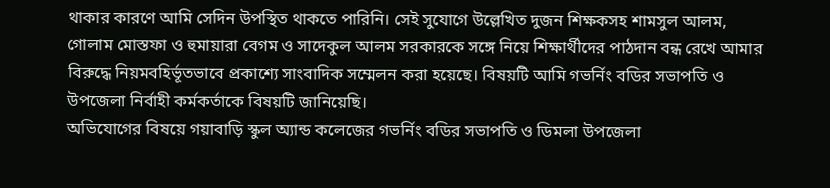থাকার কারণে আমি সেদিন উপস্থিত থাকতে পারিনি। সেই সুযোগে উল্লেখিত দুজন শিক্ষকসহ শামসুল আলম, গোলাম মোস্তফা ও হুমায়ারা বেগম ও সাদেকুল আলম সরকারকে সঙ্গে নিয়ে শিক্ষার্থীদের পাঠদান বন্ধ রেখে আমার বিরুদ্ধে নিয়মবহির্ভূতভাবে প্রকাশ্যে সাংবাদিক সম্মেলন করা হয়েছে। বিষয়টি আমি গভর্নিং বডির সভাপতি ও উপজেলা নির্বাহী কর্মকর্তাকে বিষয়টি জানিয়েছি।
অভিযোগের বিষয়ে গয়াবাড়ি স্কুল অ্যান্ড কলেজের গভর্নিং বডির সভাপতি ও ডিমলা উপজেলা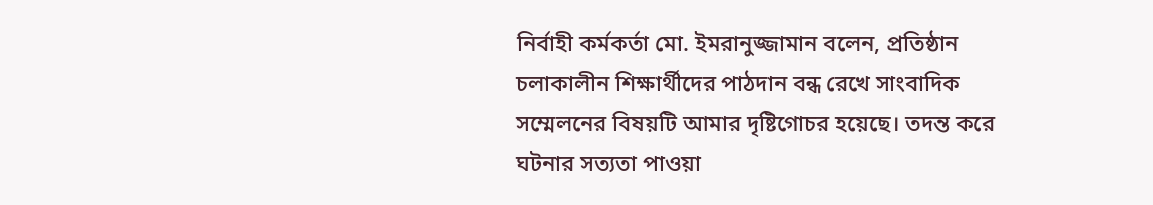নির্বাহী কর্মকর্তা মো. ইমরানুজ্জামান বলেন, প্রতিষ্ঠান চলাকালীন শিক্ষার্থীদের পাঠদান বন্ধ রেখে সাংবাদিক সম্মেলনের বিষয়টি আমার দৃষ্টিগোচর হয়েছে। তদন্ত করে ঘটনার সত্যতা পাওয়া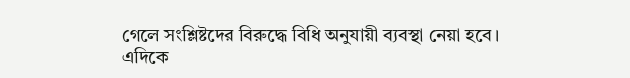গেলে সংশ্লিষ্টদের বিরুদ্ধে বিধি অনুযায়ী ব্যবস্থা নেয়া হবে।
এদিকে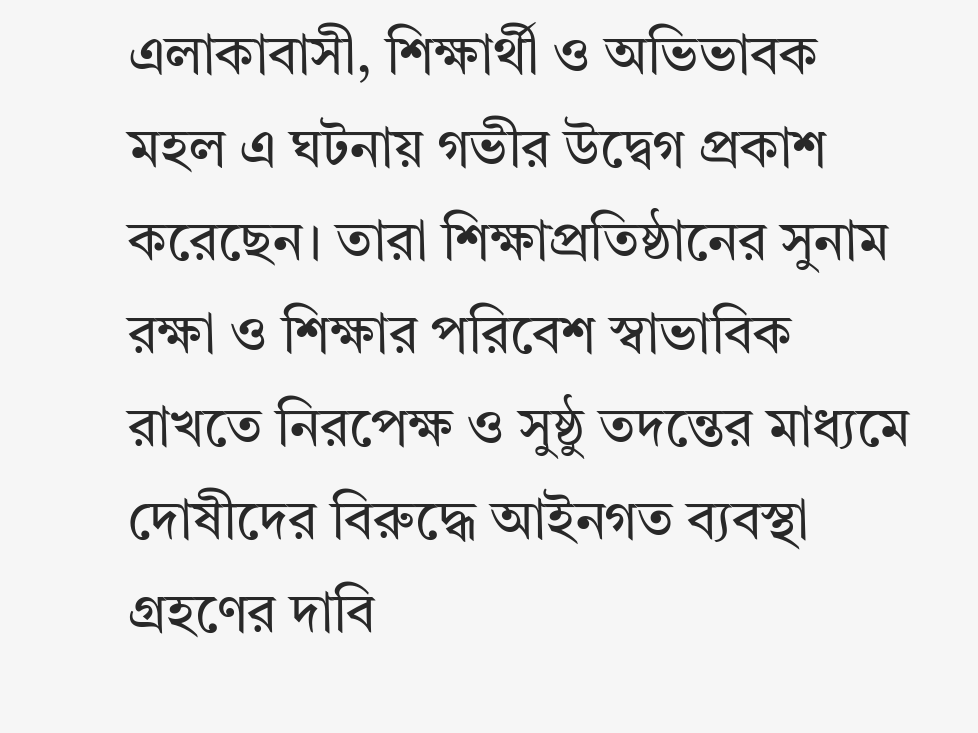এলাকাবাসী, শিক্ষার্থী ও অভিভাবক মহল এ ঘটনায় গভীর উদ্বেগ প্রকাশ করেছেন। তারা শিক্ষাপ্রতিষ্ঠানের সুনাম রক্ষা ও শিক্ষার পরিবেশ স্বাভাবিক রাখতে নিরপেক্ষ ও সুষ্ঠু তদন্তের মাধ্যমে দোষীদের বিরুদ্ধে আইনগত ব্যবস্থা গ্রহণের দাবি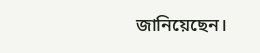জানিয়েছেন।